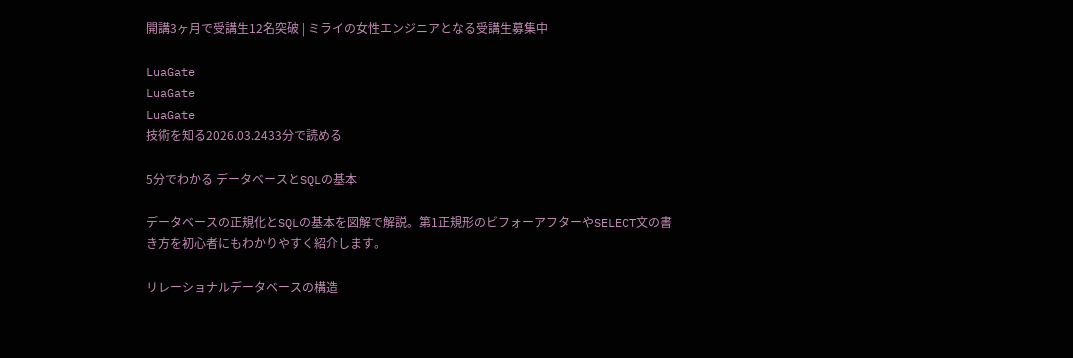開講3ヶ月で受講生12名突破 | ミライの女性エンジニアとなる受講生募集中

LuaGate
LuaGate
LuaGate
技術を知る2026.03.2433分で読める

5分でわかる データベースとSQLの基本

データベースの正規化とSQLの基本を図解で解説。第1正規形のビフォーアフターやSELECT文の書き方を初心者にもわかりやすく紹介します。

リレーショナルデータベースの構造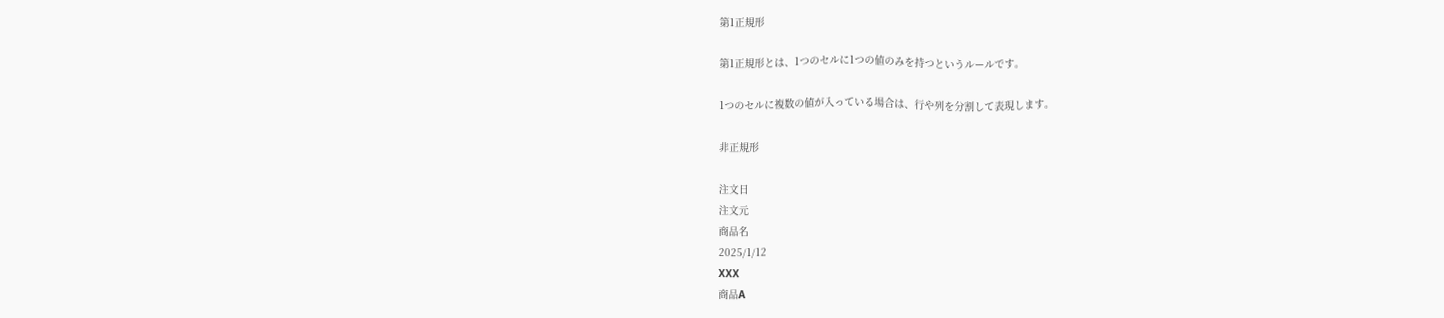第1正規形

第1正規形とは、1つのセルに1つの値のみを持つというルールです。

1つのセルに複数の値が入っている場合は、行や列を分割して表現します。

非正規形

注文日
注文元
商品名
2025/1/12
XXX
商品A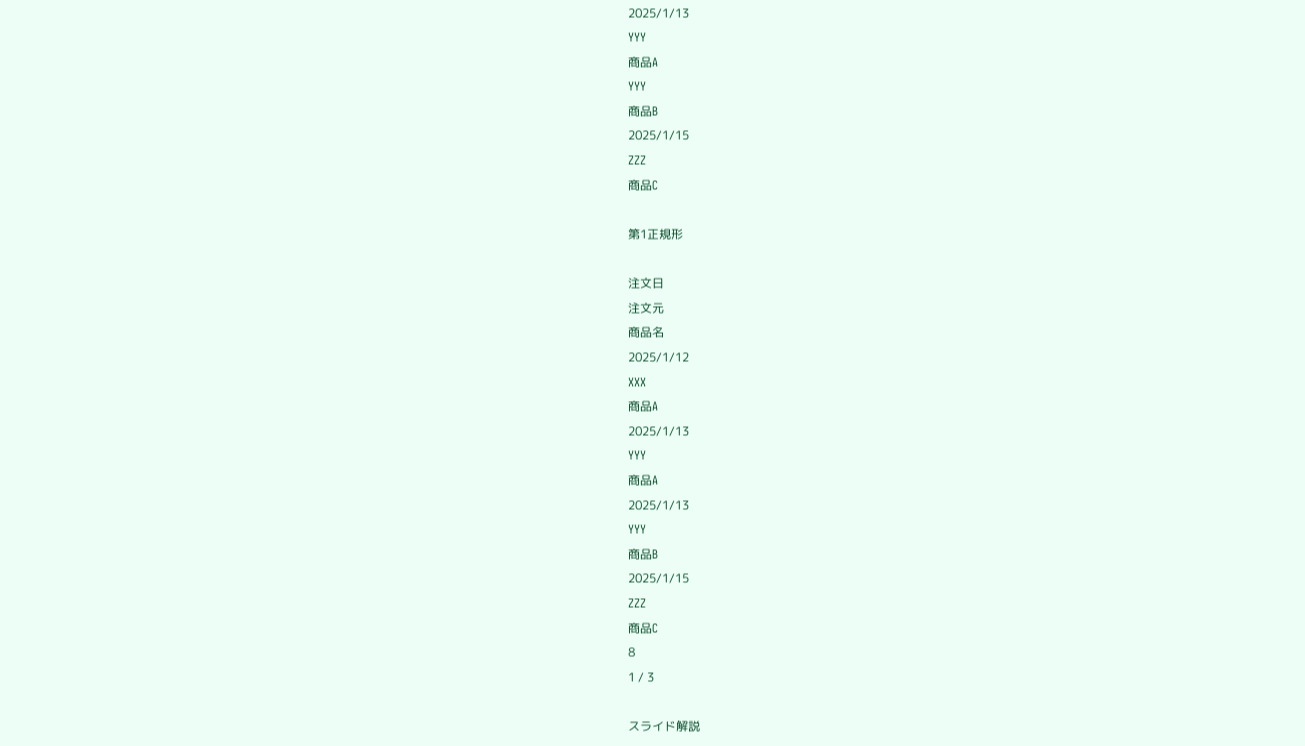2025/1/13
YYY
商品A
YYY
商品B
2025/1/15
ZZZ
商品C

第1正規形

注文日
注文元
商品名
2025/1/12
XXX
商品A
2025/1/13
YYY
商品A
2025/1/13
YYY
商品B
2025/1/15
ZZZ
商品C
8
1 / 3

スライド解説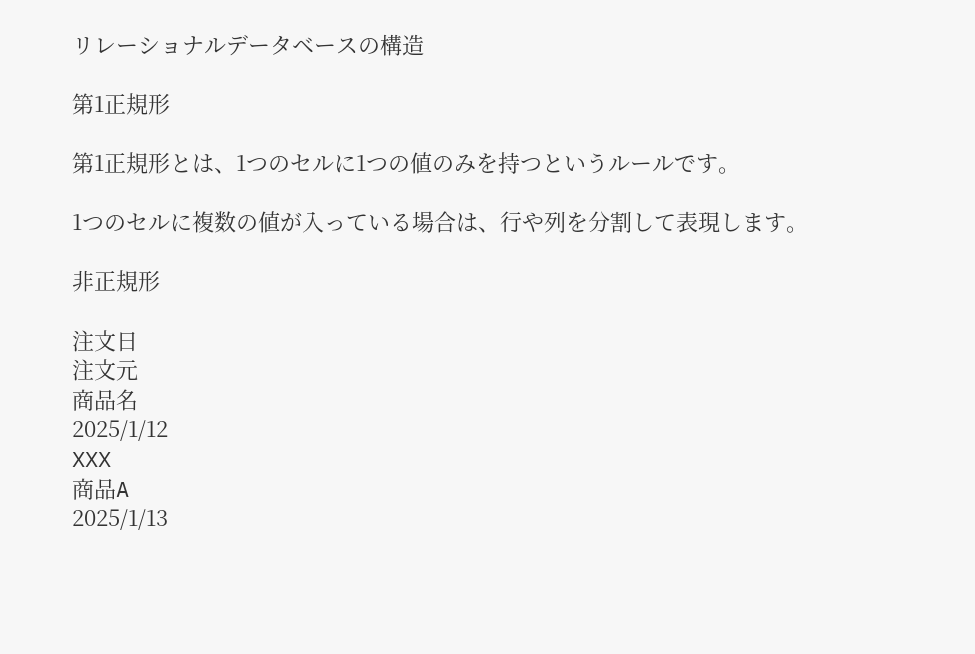リレーショナルデータベースの構造

第1正規形

第1正規形とは、1つのセルに1つの値のみを持つというルールです。

1つのセルに複数の値が入っている場合は、行や列を分割して表現します。

非正規形

注文日
注文元
商品名
2025/1/12
XXX
商品A
2025/1/13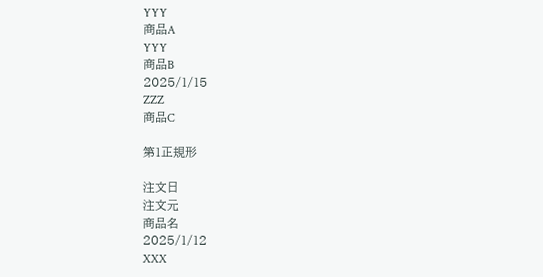YYY
商品A
YYY
商品B
2025/1/15
ZZZ
商品C

第1正規形

注文日
注文元
商品名
2025/1/12
XXX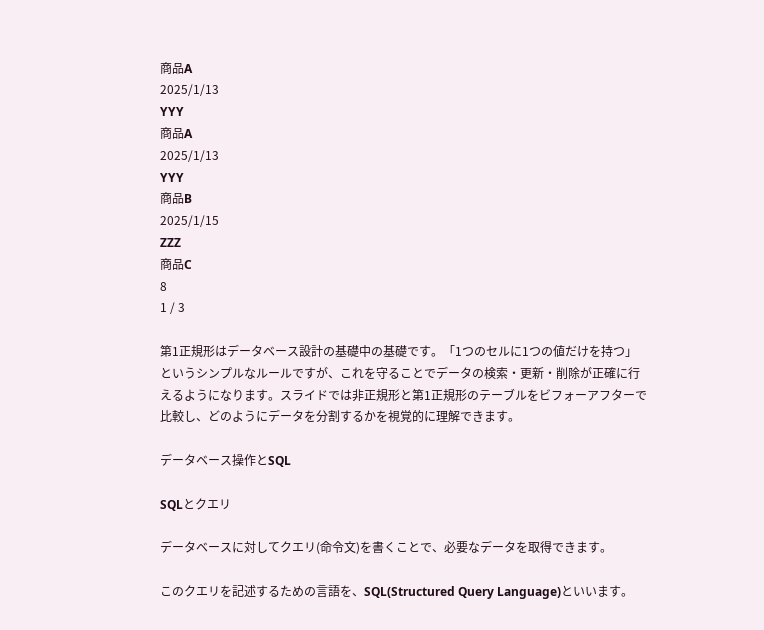商品A
2025/1/13
YYY
商品A
2025/1/13
YYY
商品B
2025/1/15
ZZZ
商品C
8
1 / 3

第1正規形はデータベース設計の基礎中の基礎です。「1つのセルに1つの値だけを持つ」というシンプルなルールですが、これを守ることでデータの検索・更新・削除が正確に行えるようになります。スライドでは非正規形と第1正規形のテーブルをビフォーアフターで比較し、どのようにデータを分割するかを視覚的に理解できます。

データベース操作とSQL

SQLとクエリ

データベースに対してクエリ(命令文)を書くことで、必要なデータを取得できます。

このクエリを記述するための言語を、SQL(Structured Query Language)といいます。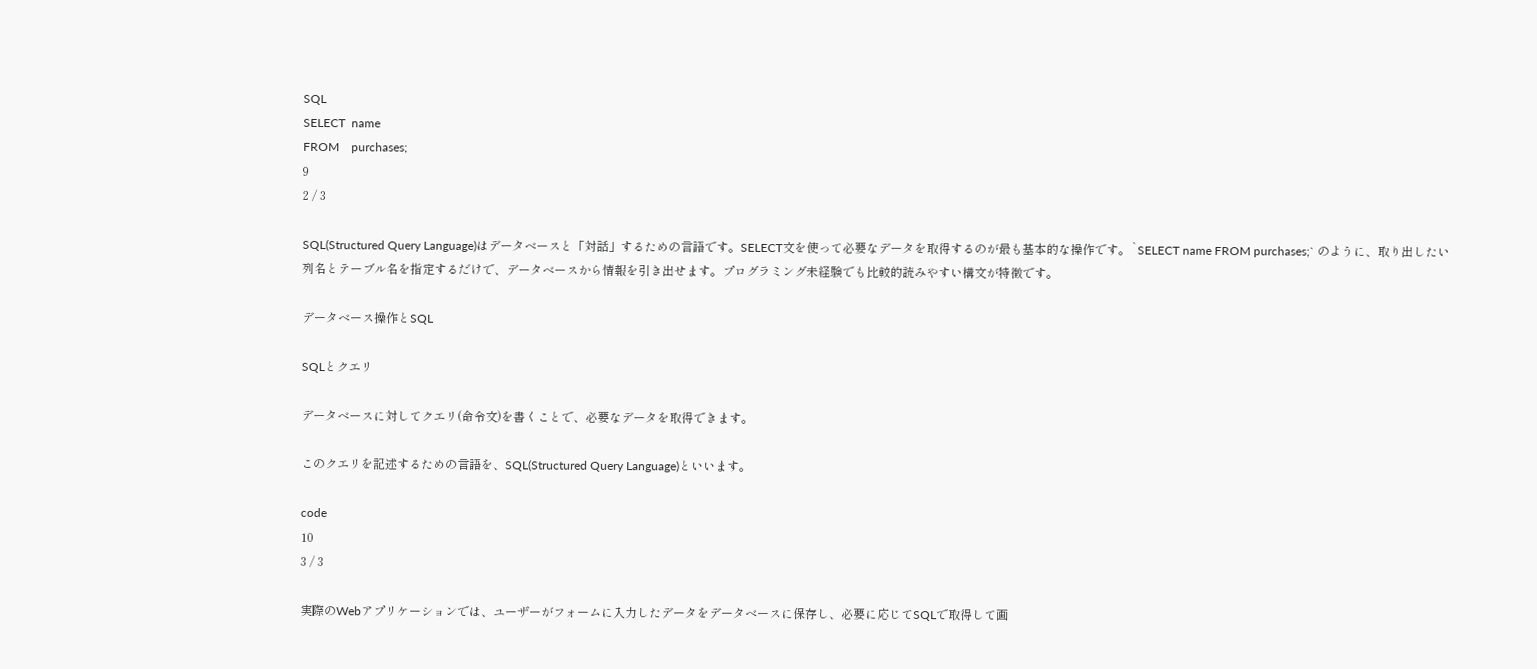SQL
SELECT  name
FROM    purchases;
9
2 / 3

SQL(Structured Query Language)はデータベースと「対話」するための言語です。SELECT文を使って必要なデータを取得するのが最も基本的な操作です。`SELECT name FROM purchases;` のように、取り出したい列名とテーブル名を指定するだけで、データベースから情報を引き出せます。プログラミング未経験でも比較的読みやすい構文が特徴です。

データベース操作とSQL

SQLとクエリ

データベースに対してクエリ(命令文)を書くことで、必要なデータを取得できます。

このクエリを記述するための言語を、SQL(Structured Query Language)といいます。

code
10
3 / 3

実際のWebアプリケーションでは、ユーザーがフォームに入力したデータをデータベースに保存し、必要に応じてSQLで取得して画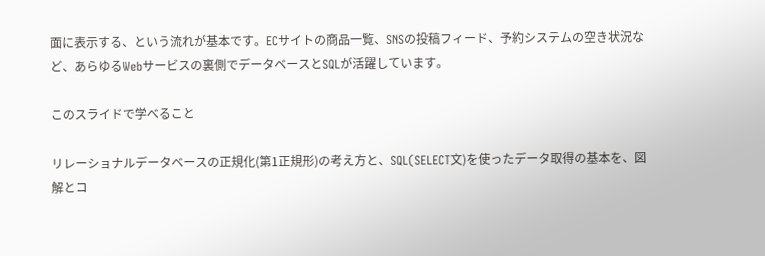面に表示する、という流れが基本です。ECサイトの商品一覧、SNSの投稿フィード、予約システムの空き状況など、あらゆるWebサービスの裏側でデータベースとSQLが活躍しています。

このスライドで学べること

リレーショナルデータベースの正規化(第1正規形)の考え方と、SQL(SELECT文)を使ったデータ取得の基本を、図解とコ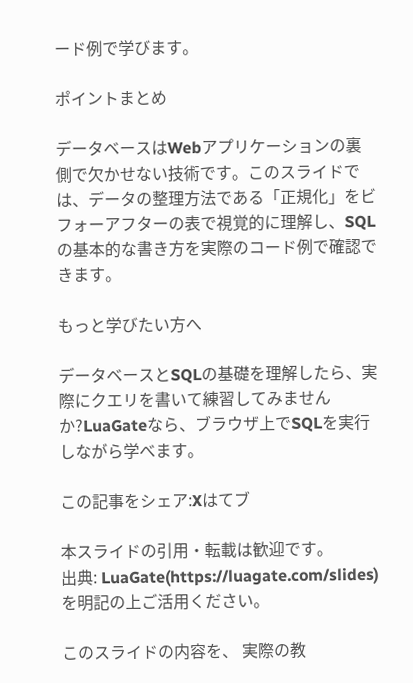ード例で学びます。

ポイントまとめ

データベースはWebアプリケーションの裏側で欠かせない技術です。このスライドでは、データの整理方法である「正規化」をビフォーアフターの表で視覚的に理解し、SQLの基本的な書き方を実際のコード例で確認できます。

もっと学びたい方へ

データベースとSQLの基礎を理解したら、実際にクエリを書いて練習してみませんか?LuaGateなら、ブラウザ上でSQLを実行しながら学べます。

この記事をシェア:Xはてブ

本スライドの引用・転載は歓迎です。
出典: LuaGate(https://luagate.com/slides)を明記の上ご活用ください。

このスライドの内容を、 実際の教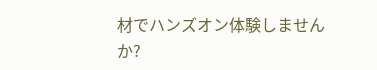材でハンズオン体験しませんか?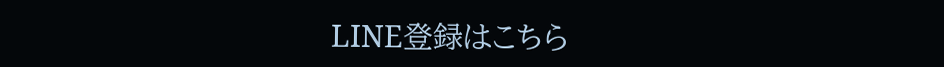LINE登録はこちら